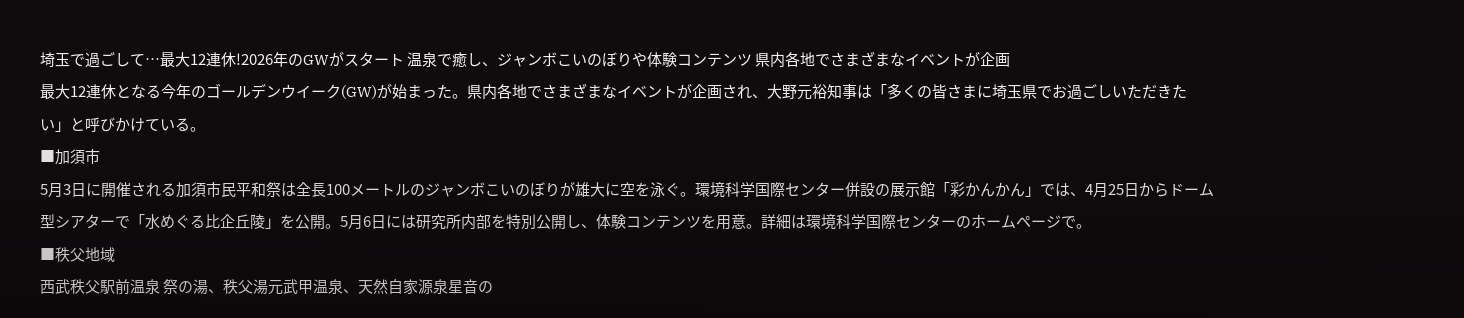埼玉で過ごして…最大12連休!2026年のGWがスタート 温泉で癒し、ジャンボこいのぼりや体験コンテンツ 県内各地でさまざまなイベントが企画
最大12連休となる今年のゴールデンウイーク(GW)が始まった。県内各地でさまざまなイベントが企画され、大野元裕知事は「多くの皆さまに埼玉県でお過ごしいただきたい」と呼びかけている。
■加須市
5月3日に開催される加須市民平和祭は全長100メートルのジャンボこいのぼりが雄大に空を泳ぐ。環境科学国際センター併設の展示館「彩かんかん」では、4月25日からドーム型シアターで「水めぐる比企丘陵」を公開。5月6日には研究所内部を特別公開し、体験コンテンツを用意。詳細は環境科学国際センターのホームページで。
■秩父地域
西武秩父駅前温泉 祭の湯、秩父湯元武甲温泉、天然自家源泉星音の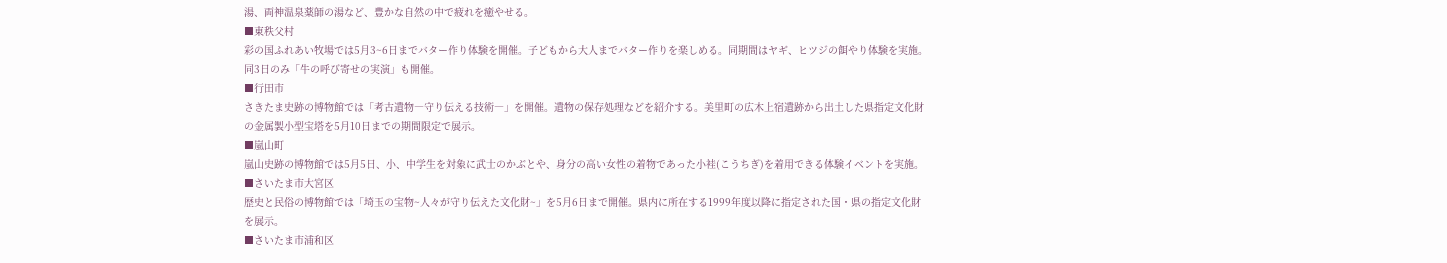湯、両神温泉薬師の湯など、豊かな自然の中で疲れを癒やせる。
■東秩父村
彩の国ふれあい牧場では5月3~6日までバター作り体験を開催。子どもから大人までバター作りを楽しめる。同期間はヤギ、ヒツジの餌やり体験を実施。同3日のみ「牛の呼び寄せの実演」も開催。
■行田市
さきたま史跡の博物館では「考古遺物―守り伝える技術―」を開催。遺物の保存処理などを紹介する。美里町の広木上宿遺跡から出土した県指定文化財の金属製小型宝塔を5月10日までの期間限定で展示。
■嵐山町
嵐山史跡の博物館では5月5日、小、中学生を対象に武士のかぶとや、身分の高い女性の着物であった小袿(こうちぎ)を着用できる体験イベントを実施。
■さいたま市大宮区
歴史と民俗の博物館では「埼玉の宝物~人々が守り伝えた文化財~」を5月6日まで開催。県内に所在する1999年度以降に指定された国・県の指定文化財を展示。
■さいたま市浦和区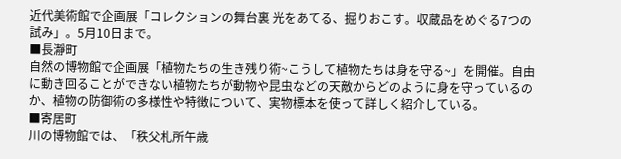近代美術館で企画展「コレクションの舞台裏 光をあてる、掘りおこす。収蔵品をめぐる7つの試み」。5月10日まで。
■長瀞町
自然の博物館で企画展「植物たちの生き残り術~こうして植物たちは身を守る~」を開催。自由に動き回ることができない植物たちが動物や昆虫などの天敵からどのように身を守っているのか、植物の防御術の多様性や特徴について、実物標本を使って詳しく紹介している。
■寄居町
川の博物館では、「秩父札所午歳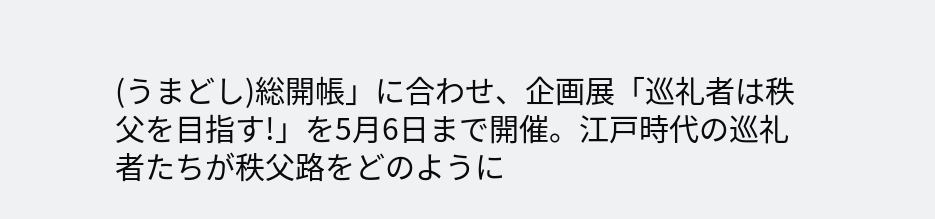(うまどし)総開帳」に合わせ、企画展「巡礼者は秩父を目指す!」を5月6日まで開催。江戸時代の巡礼者たちが秩父路をどのように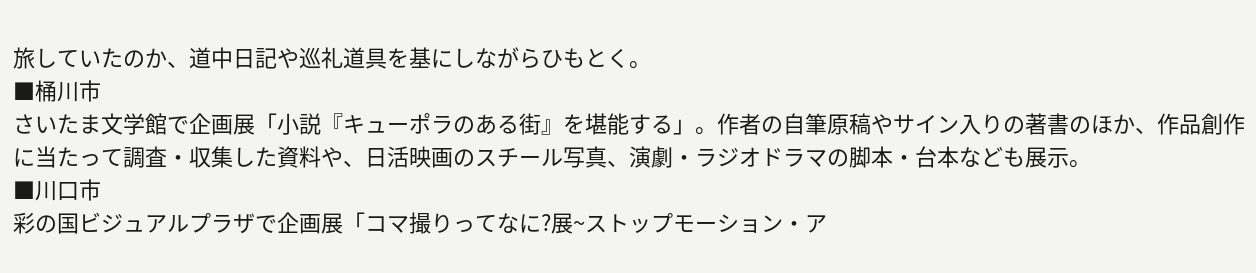旅していたのか、道中日記や巡礼道具を基にしながらひもとく。
■桶川市
さいたま文学館で企画展「小説『キューポラのある街』を堪能する」。作者の自筆原稿やサイン入りの著書のほか、作品創作に当たって調査・収集した資料や、日活映画のスチール写真、演劇・ラジオドラマの脚本・台本なども展示。
■川口市
彩の国ビジュアルプラザで企画展「コマ撮りってなに?展~ストップモーション・ア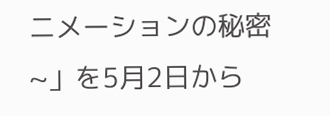ニメーションの秘密~」を5月2日から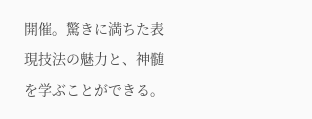開催。驚きに満ちた表現技法の魅力と、神髄を学ぶことができる。